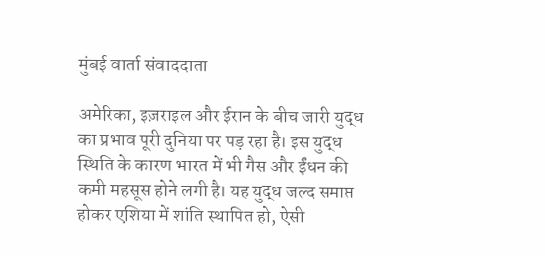मुंबई वार्ता संवाददाता

अमेरिका, इज़राइल और ईरान के बीच जारी युद्ध का प्रभाव पूरी दुनिया पर पड़ रहा है। इस युद्ध स्थिति के कारण भारत में भी गैस और ईंधन की कमी महसूस होने लगी है। यह युद्ध जल्द समाप्त होकर एशिया में शांति स्थापित हो, ऐसी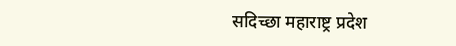सदिच्छा महाराष्ट्र प्रदेश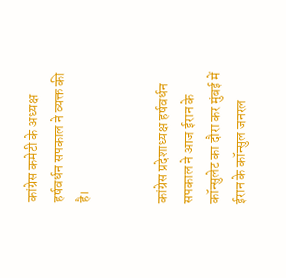कांग्रेस कमेटी के अध्यक्ष हर्षवर्धन सपकाल ने व्यक्त की है।


कांग्रेस प्रदेशाध्यक्ष हर्षवर्धन सपकाल ने आज ईरान के कॉन्सुलेट का दौरा कर मुंबई में ईरान के कॉन्सुल जनरल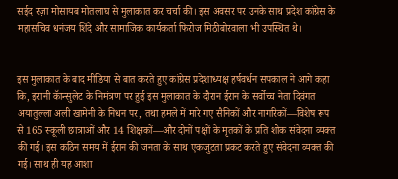सईद रज़ा मोसायब मोतलाघ से मुलाकात कर चर्चा की। इस अवसर पर उनके साथ प्रदेश कांग्रेस के महासचिव धनंजय शिंदे और सामाजिक कार्यकर्ता फिरोज मिठीबोरवाला भी उपस्थित थे।


इस मुलाकात के बाद मीडिया से बात करते हुए कांग्रेस प्रदेशाध्यक्ष हर्षवर्धन सपकाल ने आगे कहा कि, इरानी कॅान्सुलेट के निमंत्रण पर हुई इस मुलाकात के दौरान ईरान के सर्वोच्च नेता दिवंगत अयातुल्ला अली खामेनी के निधन पर, तथा हमले में मारे गए सैनिकों और नागरिकों—विशेष रूप से 165 स्कूली छात्राओं और 14 शिक्षकों—और दोनों पक्षों के मृतकों के प्रति शोक संवेदना व्यक्त की गई। इस कठिन समय में ईरान की जनता के साथ एकजुटता प्रकट करते हुए संवेदना व्यक्त की गई। साथ ही यह आशा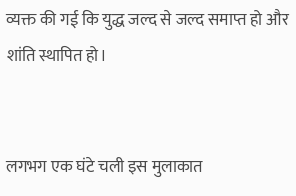व्यक्त की गई कि युद्ध जल्द से जल्द समाप्त हो और शांति स्थापित हो।


लगभग एक घंटे चली इस मुलाकात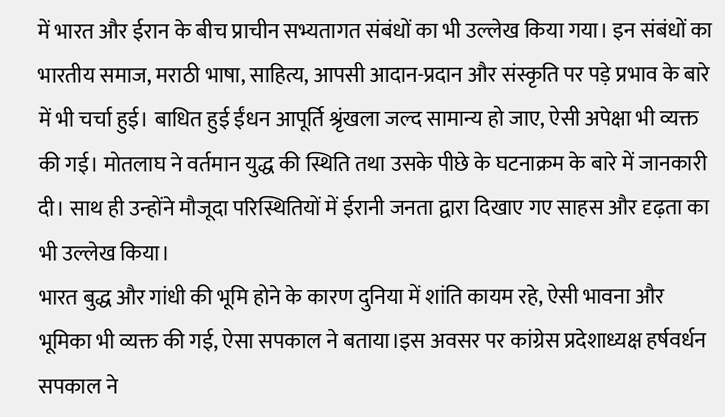में भारत और ईरान के बीच प्राचीन सभ्यतागत संबंधों का भी उल्लेख किया गया। इन संबंधों का भारतीय समाज, मराठी भाषा, साहित्य, आपसी आदान-प्रदान और संस्कृति पर पड़े प्रभाव के बारे में भी चर्चा हुई। बाधित हुई ईंधन आपूर्ति श्रृंखला जल्द सामान्य हो जाए, ऐसी अपेक्षा भी व्यक्त की गई। मोतलाघ ने वर्तमान युद्ध की स्थिति तथा उसके पीछे के घटनाक्रम के बारे में जानकारी दी। साथ ही उन्होंने मौजूदा परिस्थितियों में ईरानी जनता द्वारा दिखाए गए साहस और दृढ़ता का भी उल्लेख किया।
भारत बुद्ध और गांधी की भूमि होने के कारण दुनिया में शांति कायम रहे, ऐसी भावना और भूमिका भी व्यक्त की गई, ऐसा सपकाल ने बताया।इस अवसर पर कांग्रेस प्रदेशाध्यक्ष हर्षवर्धन सपकाल ने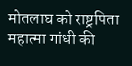मोतलाघ को राष्ट्रपिता महात्मा गांधी की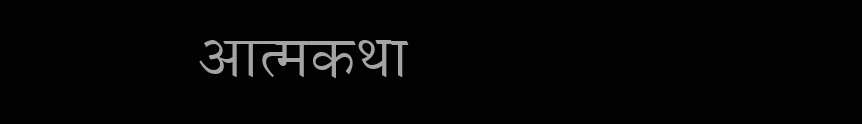आत्मकथा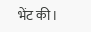भेंट की।